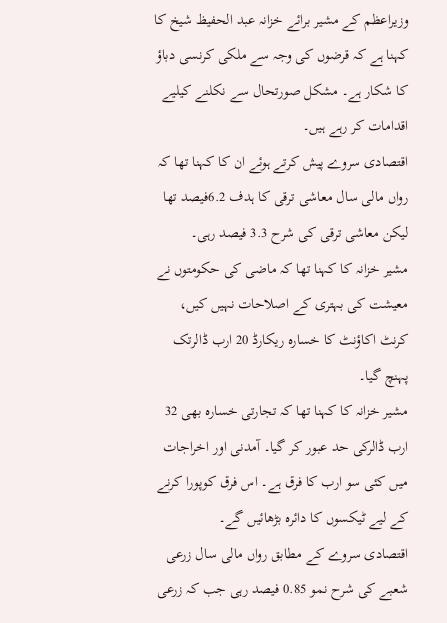وزیراعظم کے مشیر برائے خزانہ عبد الحفیظ شیخ کا کہنا ہے کہ قرضوں کی وجہ سے ملکی کرنسی دباؤ کا شکار ہے۔ مشکل صورتحال سے نکلنے کیلیے اقدامات کر رہے ہیں۔
اقتصادی سروے پیش کرتے ہوئے ان کا کہنا تھا کہ رواں مالی سال معاشی ترقی کا ہدف 6.2فیصد تھا لیکن معاشی ترقی کی شرح 3.3 فیصد رہی۔
مشیر خزانہ کا کہنا تھا کہ ماضی کی حکومتوں نے معیشت کی بہتری کے اصلاحات نہیں کیں، کرنٹ اکاؤنٹ کا خسارہ ریکارڈ 20 ارب ڈالرتک پہنچ گیا۔
مشیر خزانہ کا کہنا تھا کہ تجارتی خسارہ بھی 32 ارب ڈالرکی حد عبور کر گیا۔ آمدنی اور اخراجات میں کئی سو ارب کا فرق ہے۔ اس فرق کوپورا کرنے کے لیے ٹیکسوں کا دائرہ بڑھائیں گے۔
اقتصادی سروے کے مطابق رواں مالی سال زرعی شعبے کی شرح نمو 0.85 فیصد رہی جب کہ زرعی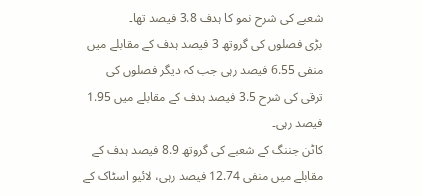شعبے کی شرح نمو کا ہدف 3.8 فیصد تھا۔
بڑی فصلوں کی گروتھ 3 فیصد ہدف کے مقابلے میں منفی 6.55 فیصد رہی جب کہ دیگر فصلوں کی ترقی کی شرح 3.5 فیصد ہدف کے مقابلے میں 1.95 فیصد رہی۔
کاٹن جننگ کے شعبے کی گروتھ 8.9 فیصد ہدف کے مقابلے میں منفی 12.74 فیصد رہی، لائیو اسٹاک کے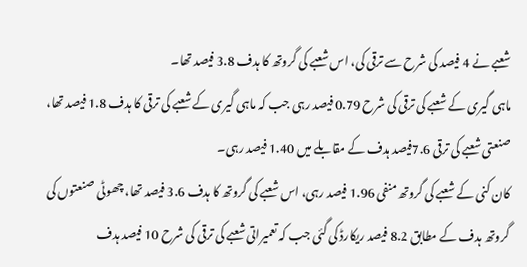شعبے نے 4 فیصد کی شرح سے ترقی کی، اس شعبے کی گروتھ کا ہدف 3.8 فیصد تھا۔
ماہی گیری کے شعبے کی ترقی کی شرح 0.79 فیصد رہی جب کہ ماہی گیری کے شعبے کی ترقی کا ہدف 1.8 فیصد تھا، صنعتی شعبے کی ترقی 7.6فیصد ہدف کے مقابلے میں 1.40 فیصد رہی۔
کان کنی کے شعبے کی گروتھ منفی 1.96 فیصد رہی، اس شعبے کی گروتھ کا ہدف 3.6 فیصد تھا، چھوٹی صنعتوں کی گروتھ ہدف کے مطابق 8.2 فیصد ریکارڈ کی گئی جب کہ تعمیراتی شعبے کی ترقی کی شرح 10 فیصد ہدف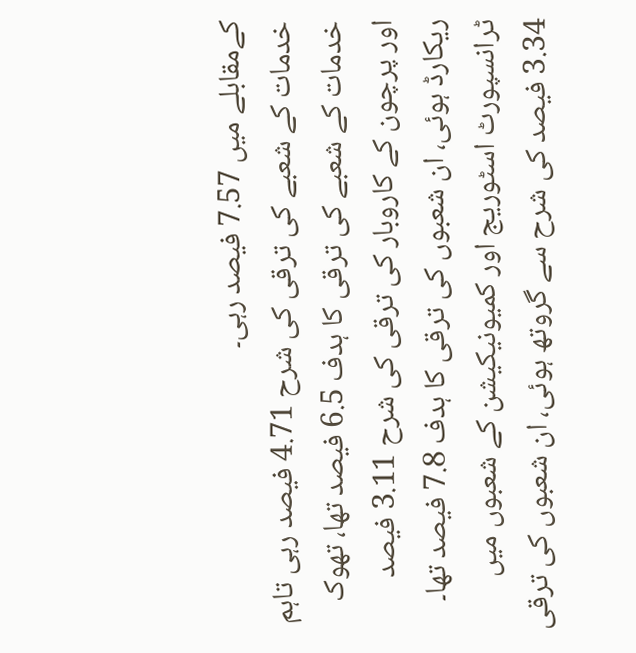کےمقابلے میں 7.57 فیصد رہی۔
خدمات کے شعبے کی ترقی کی شرح 4.71 فیصد رہی تاہم خدمات کے شعبے کی ترقی کا ہدف 6.5 فیصد تھا، تھوک اور پرچون کے کاروبار کی ترقی کی شرح 3.11 فیصد ریکارڈ ہوئی، ان شعبوں کی ترقی کا ہدف 7.8 فیصد تھا۔
ٹرانسپورٹ اسٹوریج اور کمیونیکیشن کے شعبوں میں 3.34 فیصد کی شرح سے گروتھ ہوئی، ان شعبوں کی ترقی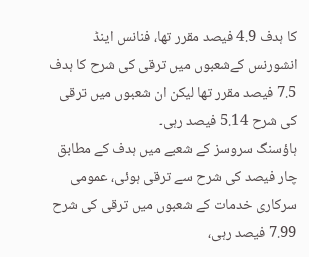کا ہدف 4.9 فیصد مقرر تھا، فنانس اینڈ انشورنس کےشعبوں میں ترقی کی شرح کا ہدف 7.5 فیصد مقرر تھا لیکن ان شعبوں میں ترقی کی شرح 5.14 فیصد رہی۔
ہاؤسنگ سروسز کے شعبے میں ہدف کے مطابق چار فیصد کی شرح سے ترقی ہوئی، عمومی سرکاری خدمات کے شعبوں میں ترقی کی شرح 7.99 فیصد رہی،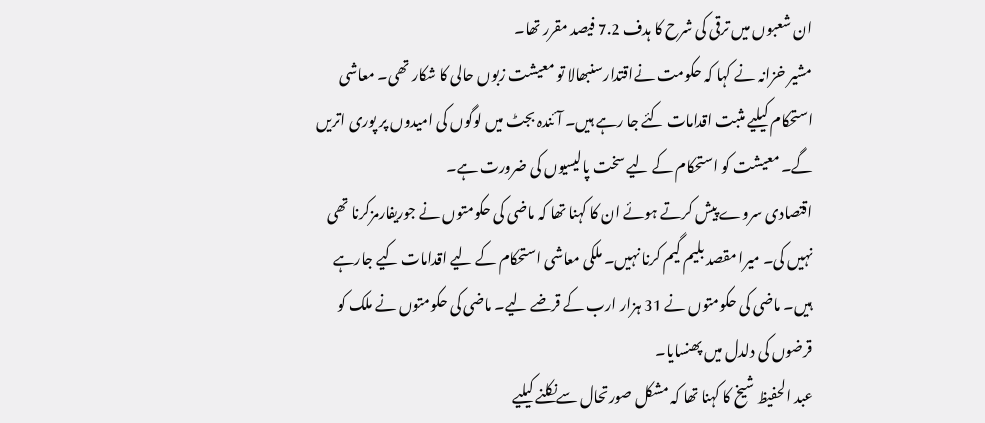ان شعبوں میں ترقی کی شرح کا ہدف 7.2 فیصد مقرر تھا۔
مشیر خزانہ نے کہا کہ حکومت نےاقتدارسنبھالا تو معیشت زبوں حالی کا شکار تھی۔ معاشی استحکام کیلیے مثبت اقدامات کئے جا رہے ہیں۔ آئندہ بجٹ میں لوگوں کی امیدوں پر پوری اتریں گے۔ معیشت کو استحکام کے لیے سخت پالیسیوں کی ضرورت ہے۔
اقتصادی سروے پیش کرتے ہوئے ان کا کہنا تھا کہ ماضی کی حکومتوں نے جوریفارمزکرنا تھی نہیں کی۔ میرا مقصد بلیم گیم کرنا نہیں۔ ملکی معاشی استحکام کے لیے اقدامات کیے جارہے ہیں۔ ماضی کی حکومتوں نے 31 ہزار ارب کے قرضے لیے۔ ماضی کی حکومتوں نے ملک کو قرضوں کی دلدل میں پھنسایا۔
عبد الحفیظ شیخ کا کہنا تھا کہ مشکل صورتحال سےنکلنے کیلیے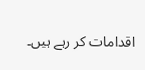اقدامات کر رہے ہیں۔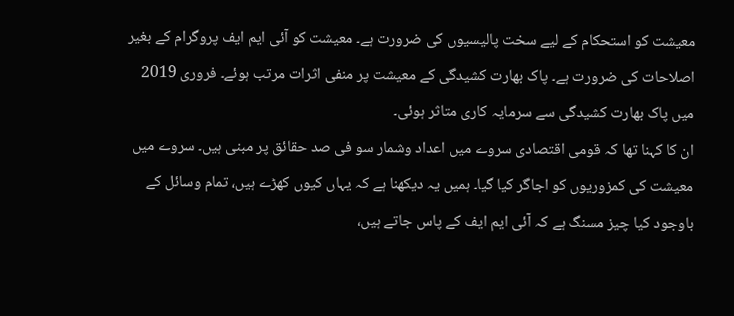معیشت کو استحکام کے لیے سخت پالیسیوں کی ضرورت ہے۔ معیشت کو آئی ایم ایف پروگرام کے بغیر اصلاحات کی ضرورت ہے۔ پاک بھارت کشیدگی کے معیشت پر منفی اثرات مرتب ہوئے۔ فروری 2019 میں پاک بھارت کشیدگی سے سرمایہ کاری متاثر ہوئی۔
ان کا کہنا تھا کہ قومی اقتصادی سروے میں اعداد وشمار سو فی صد حقائق پر مبنی ہیں۔ سروے میں معیشت کی کمزوریوں کو اجاگر کیا گیا۔ ہمیں یہ دیکھنا ہے کہ یہاں کیوں کھڑے ہیں، تمام وسائل کے باوجود کیا چیز مسنگ ہے کہ آئی ایم ایف کے پاس جاتے ہیں،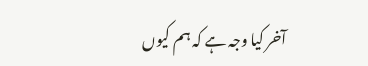آخر کیا وجہ ہے کہ ہم کیوں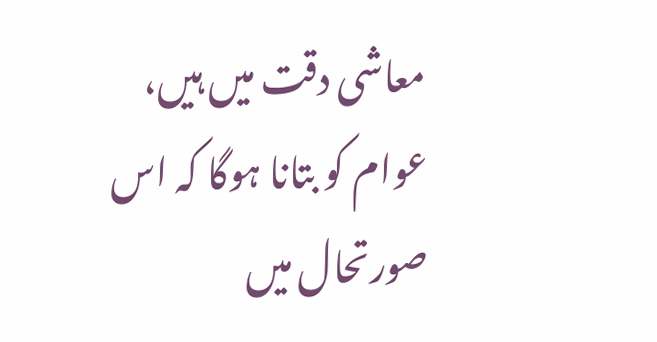معاشی دقت میں ہیں، عوام کو بتانا ہوگا کہ اس صورتحال میں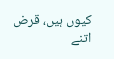کیوں ہیں، قرض اتنے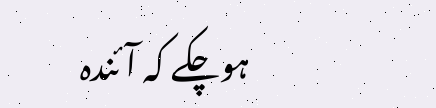ہوچکے کہ آئندہ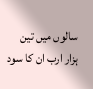سالوں میں تین ہزار ارب ان کا سود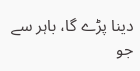دینا پڑے گا، باہر سے جو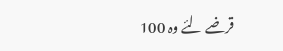قرضے لئے وہ 100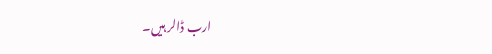ارب ڈالر ہیں۔